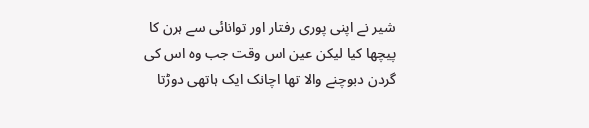شیر نے اپنی پوری رفتار اور توانائی سے ہرن کا پیچھا کیا لیکن عین اس وقت جب وہ اس کی گردن دبوچنے والا تھا اچانک ایک ہاتھی دوڑتا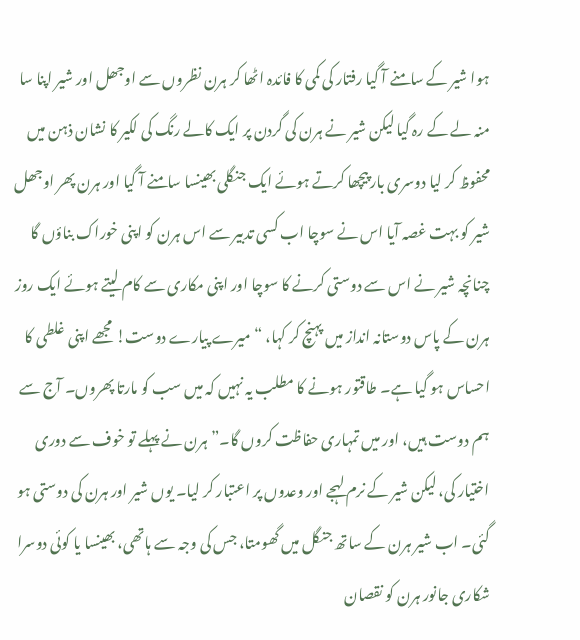ہوا شیر کے سامنے آ گیا رفتار کی کمی کا فائدہ اٹھا کر ہرن نظروں سے اوجھل اور شیر اپنا سا منہ لے کے رہ گیا لیکن شیر نے ہرن کی گردن پر ایک کالے رنگ کی لکیر کا نشان ذہن میں محفوظ کر لیا دوسری بار پیچھا کرتے ہوئے ایک جنگلی بھینسا سامنے آ گیا اور ہرن پھر اوجھل شیر کو بہت غصہ آیا اس نے سوچا اب کسی تدبیر سے اس ہرن کو اپنی خوراک بناؤں گا چنانچہ شیر نے اس سے دوستی کرنے کا سوچا اور اپنی مکاری سے کام لیتے ہوئے ایک روز ہرن کے پاس دوستانہ انداز میں پہنچ کر کہا، “میرے پیارے دوست! مجھے اپنی غلطی کا احساس ہو گیا ہے۔ طاقتور ہونے کا مطلب یہ نہیں کہ میں سب کو مارتا پھروں۔ آج سے ہم دوست ہیں، اور میں تمہاری حفاظت کروں گا۔”ہرن نے پہلے تو خوف سے دوری اختیار کی، لیکن شیر کے نرم لہجے اور وعدوں پر اعتبار کر لیا۔ یوں شیر اور ہرن کی دوستی ہو گئی۔ اب شیر ہرن کے ساتھ جنگل میں گھومتا، جس کی وجہ سے ہاتھی، بھینسا یا کوئی دوسرا شکاری جانور ہرن کو نقصان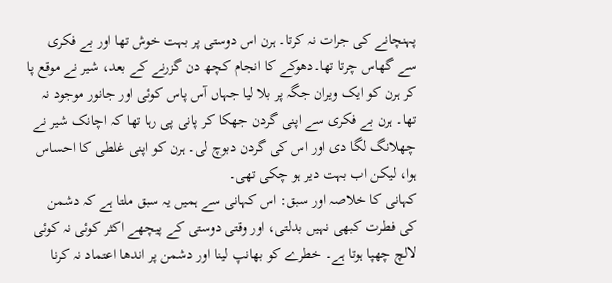پہنچانے کی جرات نہ کرتا۔ ہرن اس دوستی پر بہت خوش تھا اور بے فکری سے گھاس چرتا تھا۔دھوکے کا انجام کچھ دن گزرنے کے بعد، شیر نے موقع پا کر ہرن کو ایک ویران جگہ پر بلا لیا جہاں آس پاس کوئی اور جانور موجود نہ تھا۔ ہرن بے فکری سے اپنی گردن جھکا کر پانی پی رہا تھا کہ اچانک شیر نے چھلانگ لگا دی اور اس کی گردن دبوچ لی۔ ہرن کو اپنی غلطی کا احساس ہوا، لیکن اب بہت دیر ہو چکی تھی۔
کہانی کا خلاصہ اور سبق: اس کہانی سے ہمیں یہ سبق ملتا ہے کہ دشمن کی فطرت کبھی نہیں بدلتی، اور وقتی دوستی کے پیچھے اکثر کوئی نہ کوئی لالچ چھپا ہوتا ہے۔ خطرے کو بھانپ لینا اور دشمن پر اندھا اعتماد نہ کرنا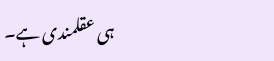ہی عقلمندی ہے۔